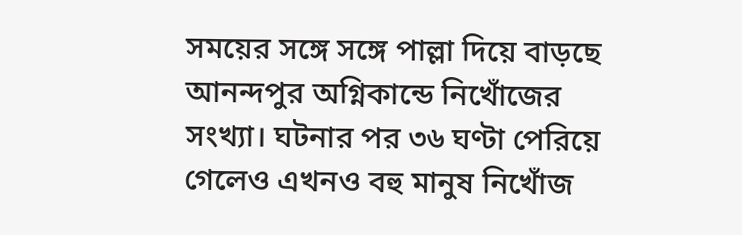সময়ের সঙ্গে সঙ্গে পাল্লা দিয়ে বাড়ছে আনন্দপুর অগ্নিকান্ডে নিখোঁজের সংখ্যা। ঘটনার পর ৩৬ ঘণ্টা পেরিয়ে গেলেও এখনও বহু মানুষ নিখোঁজ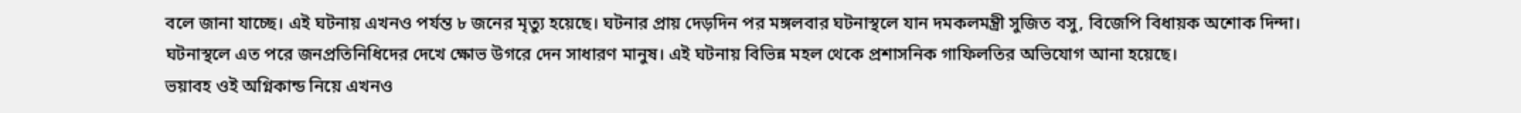বলে জানা যাচ্ছে। এই ঘটনায় এখনও পর্যন্ত ৮ জনের মৃত্যু হয়েছে। ঘটনার প্রায় দেড়দিন পর মঙ্গলবার ঘটনাস্থলে যান দমকলমন্ত্রী সুজিত বসু, বিজেপি বিধায়ক অশোক দিন্দা। ঘটনাস্থলে এত পরে জনপ্রতিনিধিদের দেখে ক্ষোভ উগরে দেন সাধারণ মানুষ। এই ঘটনায় বিভিন্ন মহল থেকে প্রশাসনিক গাফিলতির অভিযোগ আনা হয়েছে।
ভয়াবহ ওই অগ্নিকান্ড নিয়ে এখনও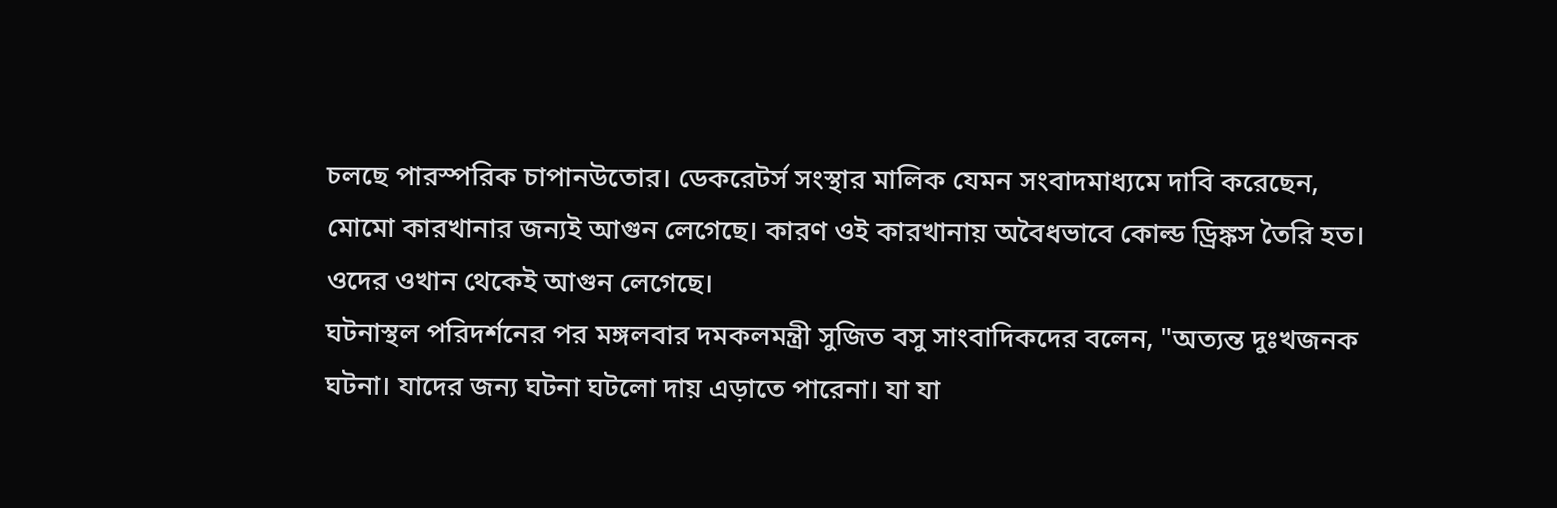চলছে পারস্পরিক চাপানউতোর। ডেকরেটর্স সংস্থার মালিক যেমন সংবাদমাধ্যমে দাবি করেছেন, মোমো কারখানার জন্যই আগুন লেগেছে। কারণ ওই কারখানায় অবৈধভাবে কোল্ড ড্রিঙ্কস তৈরি হত। ওদের ওখান থেকেই আগুন লেগেছে।
ঘটনাস্থল পরিদর্শনের পর মঙ্গলবার দমকলমন্ত্রী সুজিত বসু সাংবাদিকদের বলেন, "অত্যন্ত দুঃখজনক ঘটনা। যাদের জন্য ঘটনা ঘটলো দায় এড়াতে পারেনা। যা যা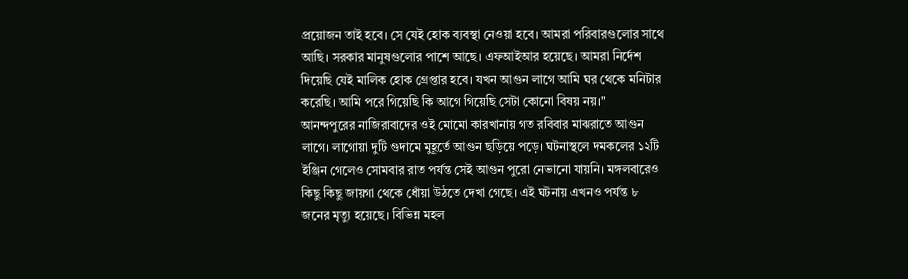প্রয়োজন তাই হবে। সে যেই হোক ব্যবস্থা নেওয়া হবে। আমরা পরিবারগুলোর সাথে আছি। সরকার মানুষগুলোর পাশে আছে। এফআইআর হয়েছে। আমরা নির্দেশ দিয়েছি যেই মালিক হোক গ্রেপ্তার হবে। যখন আগুন লাগে আমি ঘর থেকে মনিটার করেছি। আমি পরে গিয়েছি কি আগে গিয়েছি সেটা কোনো বিষয় নয়।"
আনন্দপুরের নাজিরাবাদের ওই মোমো কারখানায় গত রবিবার মাঝরাতে আগুন লাগে। লাগোয়া দুটি গুদামে মুহূর্তে আগুন ছড়িয়ে পড়ে। ঘটনাস্থলে দমকলের ১২টি ইঞ্জিন গেলেও সোমবার রাত পর্যন্ত সেই আগুন পুরো নেভানো যায়নি। মঙ্গলবারেও কিছু কিছু জায়গা থেকে ধোঁয়া উঠতে দেখা গেছে। এই ঘটনায় এখনও পর্যন্ত ৮ জনের মৃত্যু হয়েছে। বিভিন্ন মহল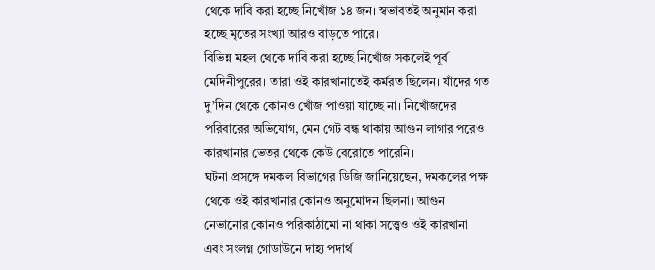থেকে দাবি করা হচ্ছে নিখোঁজ ১৪ জন। স্বভাবতই অনুমান করা হচ্ছে মৃতের সংখ্যা আরও বাড়তে পারে।
বিভিন্ন মহল থেকে দাবি করা হচ্ছে নিখোঁজ সকলেই পূর্ব মেদিনীপুরের। তারা ওই কারখানাতেই কর্মরত ছিলেন। যাঁদের গত দু’দিন থেকে কোনও খোঁজ পাওয়া যাচ্ছে না। নিখোঁজদের পরিবারের অভিযোগ, মেন গেট বন্ধ থাকায় আগুন লাগার পরেও কারখানার ভেতর থেকে কেউ বেরোতে পারেনি।
ঘটনা প্রসঙ্গে দমকল বিভাগের ডিজি জানিয়েছেন, দমকলের পক্ষ থেকে ওই কারখানার কোনও অনুমোদন ছিলনা। আগুন নেভানোর কোনও পরিকাঠামো না থাকা সত্ত্বেও ওই কারখানা এবং সংলগ্ন গোডাউনে দাহ্য পদার্থ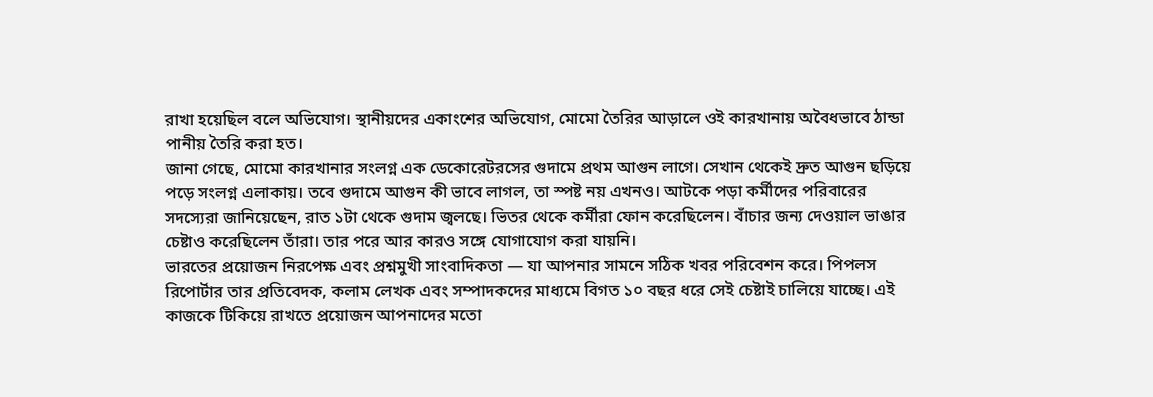রাখা হয়েছিল বলে অভিযোগ। স্থানীয়দের একাংশের অভিযোগ, মোমো তৈরির আড়ালে ওই কারখানায় অবৈধভাবে ঠান্ডা পানীয় তৈরি করা হত।
জানা গেছে, মোমো কারখানার সংলগ্ন এক ডেকোরেটরসের গুদামে প্রথম আগুন লাগে। সেখান থেকেই দ্রুত আগুন ছড়িয়ে পড়ে সংলগ্ন এলাকায়। তবে গুদামে আগুন কী ভাবে লাগল, তা স্পষ্ট নয় এখনও। আটকে পড়া কর্মীদের পরিবারের সদস্যেরা জানিয়েছেন, রাত ১টা থেকে গুদাম জ্বলছে। ভিতর থেকে কর্মীরা ফোন করেছিলেন। বাঁচার জন্য দেওয়াল ভাঙার চেষ্টাও করেছিলেন তাঁরা। তার পরে আর কারও সঙ্গে যোগাযোগ করা যায়নি।
ভারতের প্রয়োজন নিরপেক্ষ এবং প্রশ্নমুখী সাংবাদিকতা — যা আপনার সামনে সঠিক খবর পরিবেশন করে। পিপলস রিপোর্টার তার প্রতিবেদক, কলাম লেখক এবং সম্পাদকদের মাধ্যমে বিগত ১০ বছর ধরে সেই চেষ্টাই চালিয়ে যাচ্ছে। এই কাজকে টিকিয়ে রাখতে প্রয়োজন আপনাদের মতো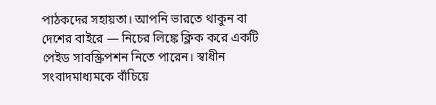পাঠকদের সহায়তা। আপনি ভারতে থাকুন বা দেশের বাইরে — নিচের লিঙ্কে ক্লিক করে একটি পেইড সাবস্ক্রিপশন নিতে পারেন। স্বাধীন সংবাদমাধ্যমকে বাঁচিয়ে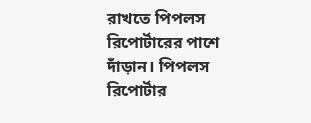রাখতে পিপলস রিপোর্টারের পাশে দাঁড়ান। পিপলস রিপোর্টার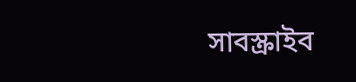সাবস্ক্রাইব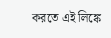করতে এই লিঙ্কে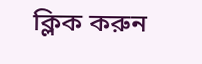ক্লিক করুন